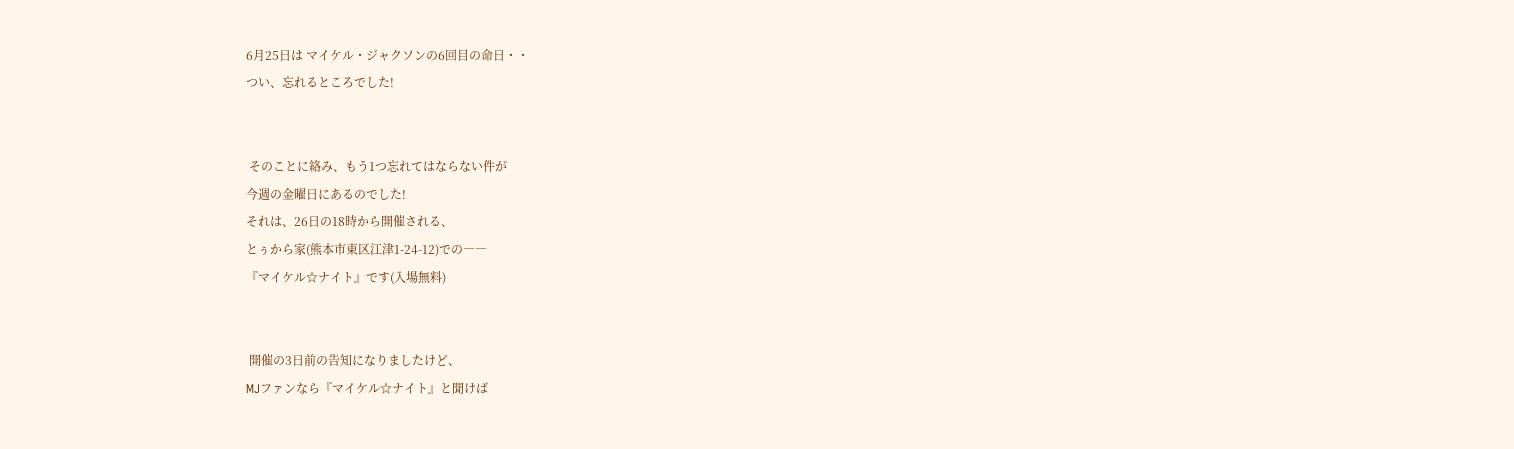6月25日は マイケル・ジャクソンの6回目の命日・・
つい、忘れるところでした!


 そのことに絡み、もう1つ忘れてはならない件が
今週の金曜日にあるのでした!
それは、26日の18時から開催される、
とぅから家(熊本市東区江津1-24-12)での――
『マイケル☆ナイト』です(入場無料)


 開催の3日前の告知になりましたけど、
MJファンなら『マイケル☆ナイト』と聞けば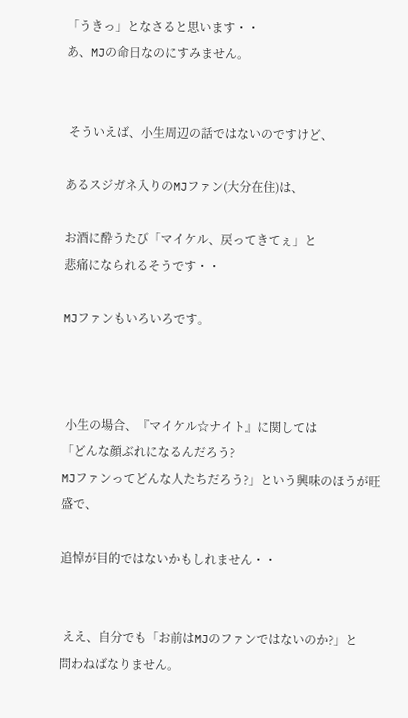「うきっ」となさると思います・・
あ、MJの命日なのにすみません。


 そういえば、小生周辺の話ではないのですけど、

あるスジガネ入りのMJファン(大分在住)は、

お酒に酔うたび「マイケル、戻ってきてぇ」と
悲痛になられるそうです・・

MJファンもいろいろです。



 小生の場合、『マイケル☆ナイト』に関しては
「どんな顔ぶれになるんだろう?
MJファンってどんな人たちだろう?」という興味のほうが旺盛で、

追悼が目的ではないかもしれません・・


 ええ、自分でも「お前はMJのファンではないのか?」と
問わねばなりません。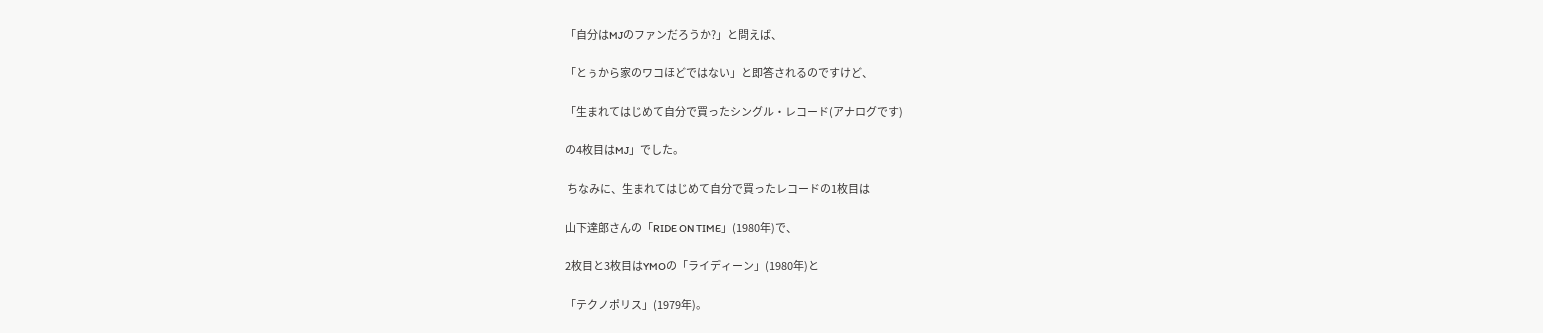「自分はMJのファンだろうか?」と問えば、

「とぅから家のワコほどではない」と即答されるのですけど、

「生まれてはじめて自分で買ったシングル・レコード(アナログです)

の4枚目はMJ」でした。

 ちなみに、生まれてはじめて自分で買ったレコードの1枚目は

山下達郎さんの「RIDE ON TIME」(1980年)で、

2枚目と3枚目はYMOの「ライディーン」(1980年)と

「テクノポリス」(1979年)。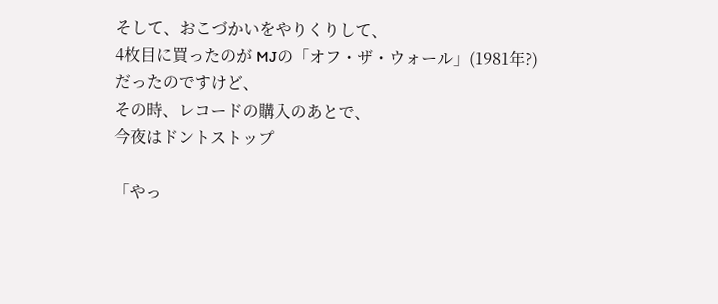そして、おこづかいをやりくりして、
4枚目に買ったのが MJの「オフ・ザ・ウォール」(1981年?)
だったのですけど、
その時、レコードの購入のあとで、
今夜はドントストップ

「やっ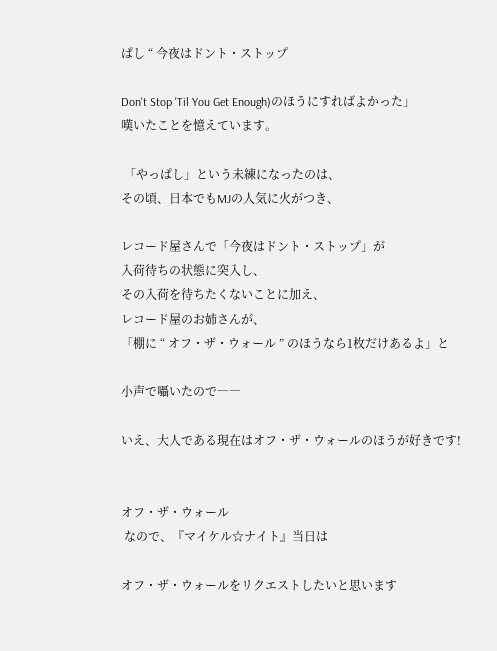ぱし “ 今夜はドント・ストップ

Don't Stop 'Til You Get Enough)のほうにすればよかった」
嘆いたことを憶えています。

 「やっぱし」という未練になったのは、
その頃、日本でもMJの人気に火がつき、

レコード屋さんで「今夜はドント・ストップ」が
入荷待ちの状態に突入し、
その入荷を待ちたくないことに加え、
レコード屋のお姉さんが、
「棚に “ オフ・ザ・ウォール ” のほうなら1枚だけあるよ」と

小声で囁いたので――

いえ、大人である現在はオフ・ザ・ウォールのほうが好きです!


オフ・ザ・ウォール
 なので、『マイケル☆ナイト』当日は

オフ・ザ・ウォールをリクエストしたいと思います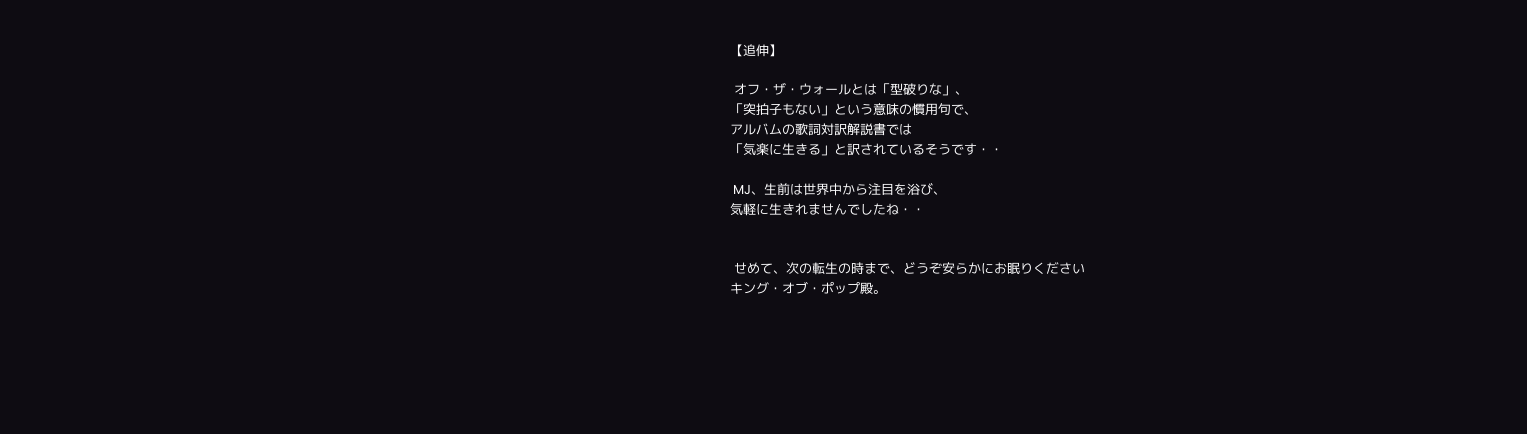【追伸】

 オフ・ザ・ウォールとは「型破りな」、
「突拍子もない」という意味の慣用句で、
アルバムの歌詞対訳解説書では
「気楽に生きる」と訳されているそうです・・

 MJ、生前は世界中から注目を浴び、
気軽に生きれませんでしたね・・


 せめて、次の転生の時まで、どうぞ安らかにお眠りください
キング・オブ・ポップ殿。